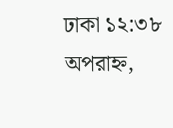ঢাকা ১২:৩৮ অপরাহ্ন,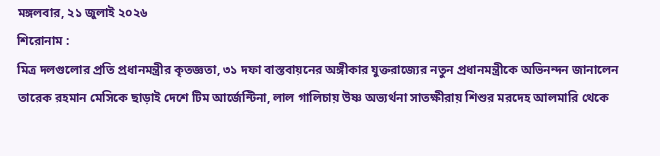মঙ্গলবার, ২১ জুলাই ২০২৬
শিরোনাম :
মিত্র দলগুলোর প্রতি প্রধানমন্ত্রীর কৃতজ্ঞতা, ৩১ দফা বাস্তবায়নের অঙ্গীকার যুক্তরাজ্যের নতুন প্রধানমন্ত্রীকে অভিনন্দন জানালেন তারেক রহমান মেসিকে ছাড়াই দেশে টিম আর্জেন্টিনা, লাল গালিচায় উষ্ণ অভ্যর্থনা সাতক্ষীরায় শিশুর মরদেহ আলমারি থেকে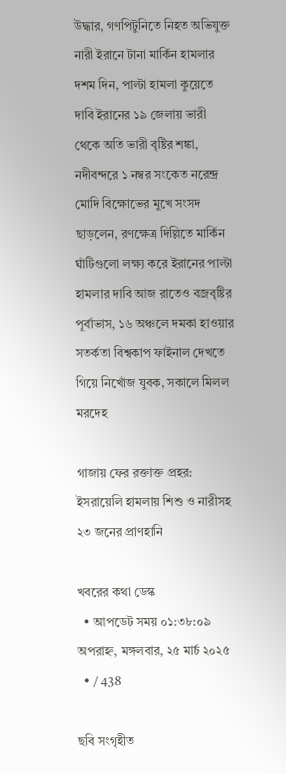উদ্ধার, গণপিটুনিতে নিহত অভিযুক্ত নারী ইরানে টানা মার্কিন হামলার দশম দিন, পাল্টা হামলা কুয়েতে দাবি ইরানের ১৯ জেলায় ভারী থেকে অতি ভারী বৃষ্টির শঙ্কা, নদীবন্দরে ১ নম্বর সংকেত নরেন্দ্র মোদি বিক্ষোভের মুখে সংসদ ছাড়লেন, রণক্ষেত্র দিল্লিতে মার্কিন ঘাঁটিগুলো লক্ষ্য করে ইরানের পাল্টা হামলার দাবি আজ রাতেও বজ্রবৃষ্টির পূর্বাভাস, ১৬ অঞ্চলে দমকা হাওয়ার সতর্কতা বিশ্বকাপ ফাইনাল দেখতে গিয়ে নিখোঁজ যুবক, সকালে মিলল মরদেহ

গাজায় ফের রক্তাক্ত প্রহর: ইসরায়েলি হামলায় শিশু ও নারীসহ ২৩ জনের প্রাণহানি

খবরের কথা ডেস্ক
  • আপডেট সময় ০১:৩৮:০৯ অপরাহ্ন, মঙ্গলবার, ২৫ মার্চ ২০২৫
  • / 438

ছবি সংগৃহীত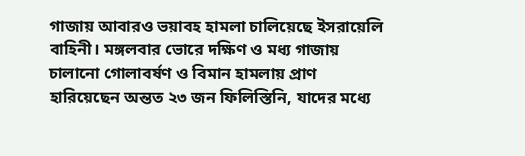গাজায় আবারও ভয়াবহ হামলা চালিয়েছে ইসরায়েলি বাহিনী। মঙ্গলবার ভোরে দক্ষিণ ও মধ্য গাজায় চালানো গোলাবর্ষণ ও বিমান হামলায় প্রাণ হারিয়েছেন অন্তত ২৩ জন ফিলিস্তিনি, যাদের মধ্যে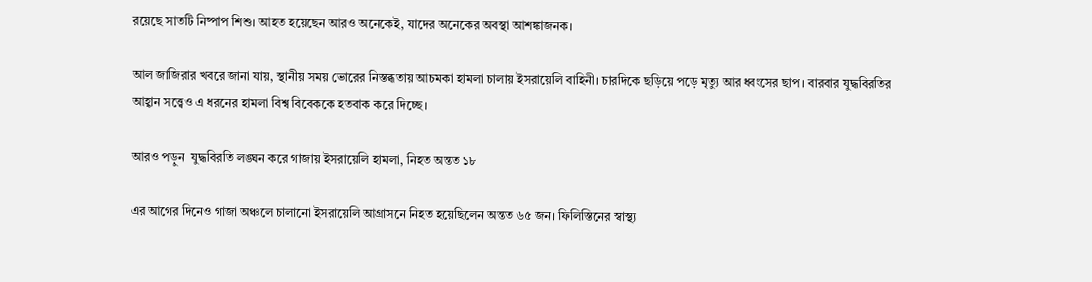রয়েছে সাতটি নিষ্পাপ শিশু। আহত হয়েছেন আরও অনেকেই, যাদের অনেকের অবস্থা আশঙ্কাজনক।

আল জাজিরার খবরে জানা যায়, স্থানীয় সময় ভোরের নিস্তব্ধতায় আচমকা হামলা চালায় ইসরায়েলি বাহিনী। চারদিকে ছড়িয়ে পড়ে মৃত্যু আর ধ্বংসের ছাপ। বারবার যুদ্ধবিরতির আহ্বান সত্ত্বেও এ ধরনের হামলা বিশ্ব বিবেককে হতবাক করে দিচ্ছে।

আরও পড়ুন  যুদ্ধবিরতি লঙ্ঘন করে গাজায় ইসরায়েলি হামলা, নিহত অন্তত ১৮

এর আগের দিনেও গাজা অঞ্চলে চালানো ইসরায়েলি আগ্রাসনে নিহত হয়েছিলেন অন্তত ৬৫ জন। ফিলিস্তিনের স্বাস্থ্য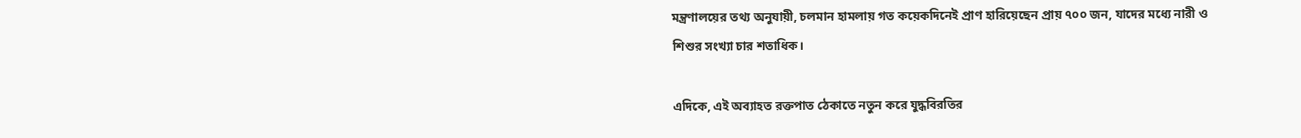মন্ত্রণালয়ের তথ্য অনুযায়ী, চলমান হামলায় গত কয়েকদিনেই প্রাণ হারিয়েছেন প্রায় ৭০০ জন, যাদের মধ্যে নারী ও শিশুর সংখ্যা চার শতাধিক।

এদিকে, এই অব্যাহত রক্তপাত ঠেকাতে নতুন করে যুদ্ধবিরতির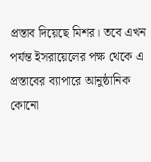প্রস্তাব দিয়েছে মিশর। তবে এখন পর্যন্ত ইসরায়েলের পক্ষ থেকে এ প্রস্তাবের ব্যাপারে আনুষ্ঠানিক কোনো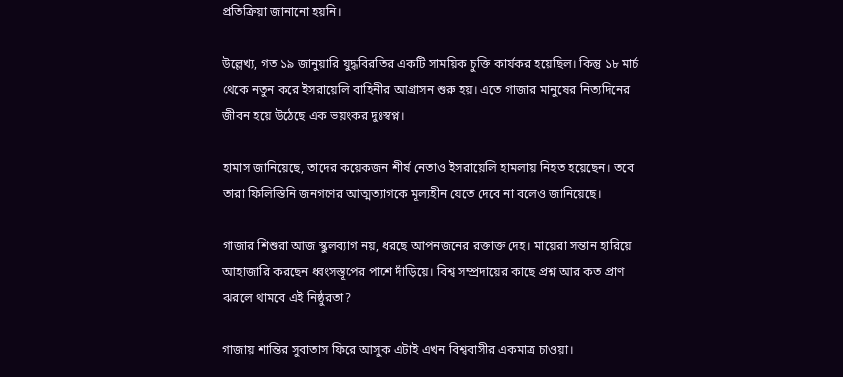প্রতিক্রিয়া জানানো হয়নি।

উল্লেখ্য, গত ১৯ জানুয়ারি যুদ্ধবিরতির একটি সাময়িক চুক্তি কার্যকর হয়েছিল। কিন্তু ১৮ মার্চ থেকে নতুন করে ইসরায়েলি বাহিনীর আগ্রাসন শুরু হয়। এতে গাজার মানুষের নিত্যদিনের জীবন হয়ে উঠেছে এক ভয়ংকর দুঃস্বপ্ন।

হামাস জানিয়েছে, তাদের কয়েকজন শীর্ষ নেতাও ইসরায়েলি হামলায় নিহত হয়েছেন। তবে তারা ফিলিস্তিনি জনগণের আত্মত্যাগকে মূল্যহীন যেতে দেবে না বলেও জানিয়েছে।

গাজার শিশুরা আজ স্কুলব্যাগ নয়, ধরছে আপনজনের রক্তাক্ত দেহ। মায়েরা সন্তান হারিয়ে আহাজারি করছেন ধ্বংসস্তূপের পাশে দাঁড়িয়ে। বিশ্ব সম্প্রদায়ের কাছে প্রশ্ন আর কত প্রাণ ঝরলে থামবে এই নিষ্ঠুরতা?

গাজায় শান্তির সুবাতাস ফিরে আসুক এটাই এখন বিশ্ববাসীর একমাত্র চাওয়া।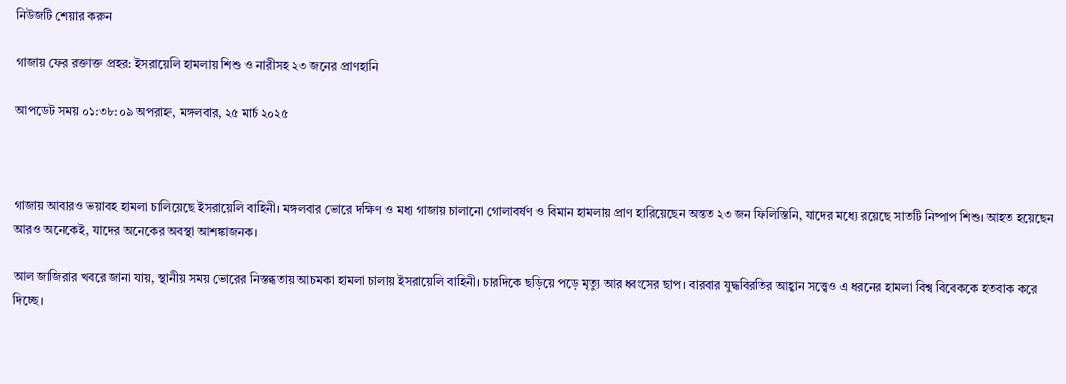নিউজটি শেয়ার করুন

গাজায় ফের রক্তাক্ত প্রহর: ইসরায়েলি হামলায় শিশু ও নারীসহ ২৩ জনের প্রাণহানি

আপডেট সময় ০১:৩৮:০৯ অপরাহ্ন, মঙ্গলবার, ২৫ মার্চ ২০২৫



গাজায় আবারও ভয়াবহ হামলা চালিয়েছে ইসরায়েলি বাহিনী। মঙ্গলবার ভোরে দক্ষিণ ও মধ্য গাজায় চালানো গোলাবর্ষণ ও বিমান হামলায় প্রাণ হারিয়েছেন অন্তত ২৩ জন ফিলিস্তিনি, যাদের মধ্যে রয়েছে সাতটি নিষ্পাপ শিশু। আহত হয়েছেন আরও অনেকেই, যাদের অনেকের অবস্থা আশঙ্কাজনক।

আল জাজিরার খবরে জানা যায়, স্থানীয় সময় ভোরের নিস্তব্ধতায় আচমকা হামলা চালায় ইসরায়েলি বাহিনী। চারদিকে ছড়িয়ে পড়ে মৃত্যু আর ধ্বংসের ছাপ। বারবার যুদ্ধবিরতির আহ্বান সত্ত্বেও এ ধরনের হামলা বিশ্ব বিবেককে হতবাক করে দিচ্ছে।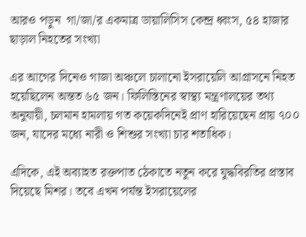আরও পড়ুন  গা/জা/র একমাত্র ডায়ালিসিস কেন্দ্র ধ্বংস, ৫৪ হাজার ছাড়াল নিহতের সংখ্যা

এর আগের দিনেও গাজা অঞ্চলে চালানো ইসরায়েলি আগ্রাসনে নিহত হয়েছিলেন অন্তত ৬৫ জন। ফিলিস্তিনের স্বাস্থ্য মন্ত্রণালয়ের তথ্য অনুযায়ী, চলমান হামলায় গত কয়েকদিনেই প্রাণ হারিয়েছেন প্রায় ৭০০ জন, যাদের মধ্যে নারী ও শিশুর সংখ্যা চার শতাধিক।

এদিকে, এই অব্যাহত রক্তপাত ঠেকাতে নতুন করে যুদ্ধবিরতির প্রস্তাব দিয়েছে মিশর। তবে এখন পর্যন্ত ইসরায়েলের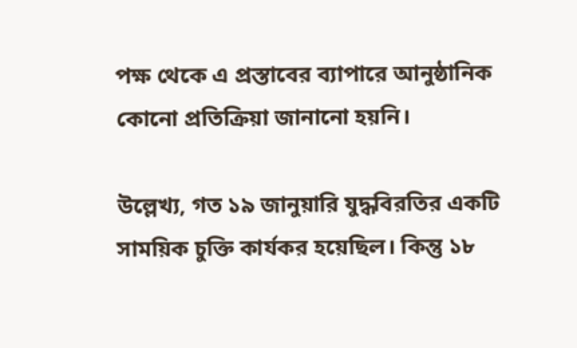পক্ষ থেকে এ প্রস্তাবের ব্যাপারে আনুষ্ঠানিক কোনো প্রতিক্রিয়া জানানো হয়নি।

উল্লেখ্য, গত ১৯ জানুয়ারি যুদ্ধবিরতির একটি সাময়িক চুক্তি কার্যকর হয়েছিল। কিন্তু ১৮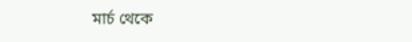মার্চ থেকে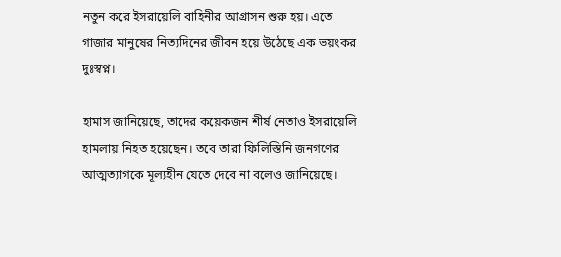নতুন করে ইসরায়েলি বাহিনীর আগ্রাসন শুরু হয়। এতে গাজার মানুষের নিত্যদিনের জীবন হয়ে উঠেছে এক ভয়ংকর দুঃস্বপ্ন।

হামাস জানিয়েছে, তাদের কয়েকজন শীর্ষ নেতাও ইসরায়েলি হামলায় নিহত হয়েছেন। তবে তারা ফিলিস্তিনি জনগণের আত্মত্যাগকে মূল্যহীন যেতে দেবে না বলেও জানিয়েছে।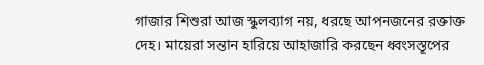গাজার শিশুরা আজ স্কুলব্যাগ নয়, ধরছে আপনজনের রক্তাক্ত দেহ। মায়েরা সন্তান হারিয়ে আহাজারি করছেন ধ্বংসস্তূপের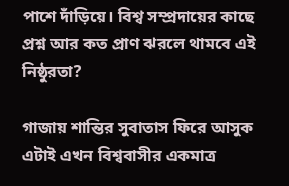পাশে দাঁড়িয়ে। বিশ্ব সম্প্রদায়ের কাছে প্রশ্ন আর কত প্রাণ ঝরলে থামবে এই নিষ্ঠুরতা?

গাজায় শান্তির সুবাতাস ফিরে আসুক এটাই এখন বিশ্ববাসীর একমাত্র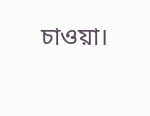চাওয়া।